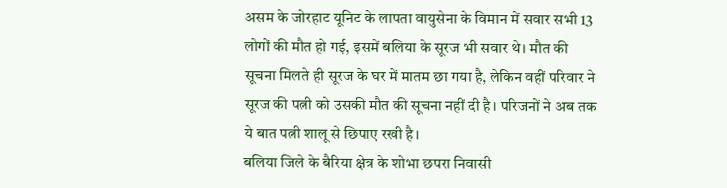असम के जोरहाट यूनिट के लापता वायुसेना के विमान में सवार सभी 13 लोगों की मौत हो गई, इसमें बलिया के सूरज भी सवार थे। मौत की सूचना मिलते ही सूरज के घर में मातम छा गया है, लेकिन वहीं परिवार ने सूरज की पत्नी को उसकी मौत की सूचना नहीं दी है। परिजनों ने अब तक ये बात पत्नी शालू से छिपाए रखी है।
बलिया जिले के बैरिया क्षेत्र के शोभा छपरा निवासी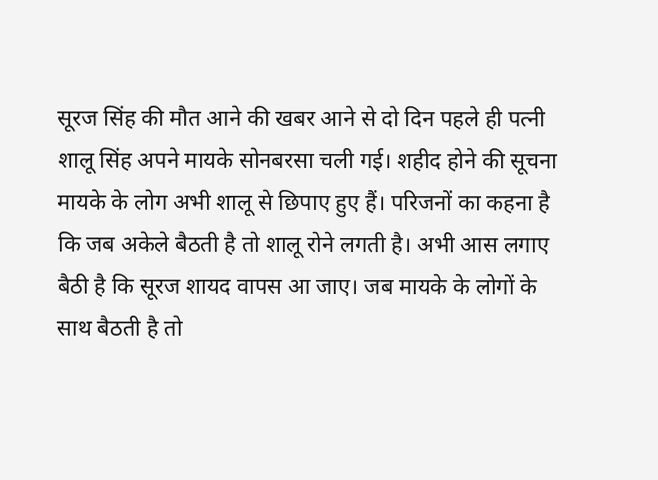सूरज सिंह की मौत आने की खबर आने से दो दिन पहले ही पत्नी शालू सिंह अपने मायके सोनबरसा चली गई। शहीद होने की सूचना मायके के लोग अभी शालू से छिपाए हुए हैं। परिजनों का कहना है कि जब अकेले बैठती है तो शालू रोने लगती है। अभी आस लगाए बैठी है कि सूरज शायद वापस आ जाए। जब मायके के लोगों के साथ बैठती है तो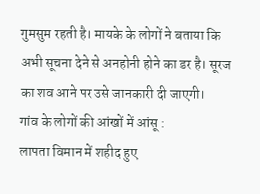गुमसुम रहती है। मायके के लोगों ने बताया कि अभी सूचना देने से अनहोनी होने का डर है। सूरज का शव आने पर उसे जानकारी दी जाएगी।
गांव के लोगों की आंखों में आंसू :
लापता विमान में शहीद हुए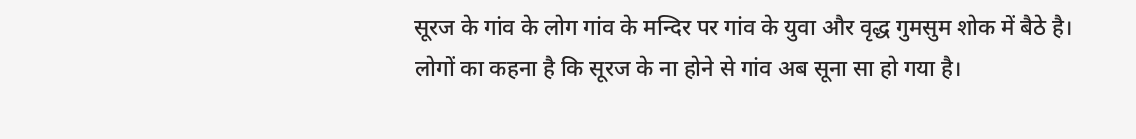सूरज के गांव के लोग गांव के मन्दिर पर गांव के युवा और वृद्ध गुमसुम शोक में बैठे है। लोगों का कहना है कि सूरज के ना होने से गांव अब सूना सा हो गया है।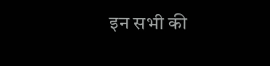इन सभी की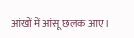आंखों में आंसू छलक आए।